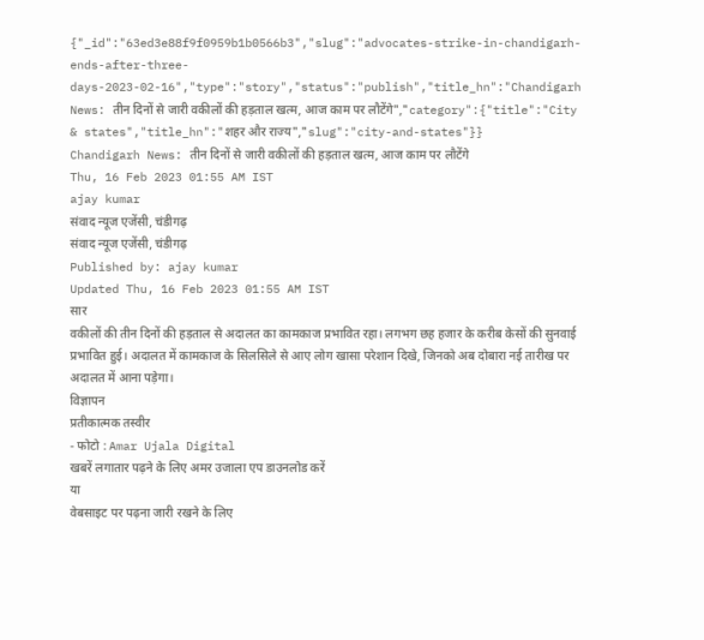{"_id":"63ed3e88f9f0959b1b0566b3","slug":"advocates-strike-in-chandigarh-ends-after-three-days-2023-02-16","type":"story","status":"publish","title_hn":"Chandigarh News: तीन दिनों से जारी वकीलों की हड़ताल खत्म, आज काम पर लौटेंगे","category":{"title":"City & states","title_hn":"शहर और राज्य","slug":"city-and-states"}}
Chandigarh News: तीन दिनों से जारी वकीलों की हड़ताल खत्म, आज काम पर लौटेंगे
Thu, 16 Feb 2023 01:55 AM IST
ajay kumar
संवाद न्यूज एजेंसी, चंडीगढ़
संवाद न्यूज एजेंसी, चंडीगढ़
Published by: ajay kumar
Updated Thu, 16 Feb 2023 01:55 AM IST
सार
वकीलों की तीन दिनों की हड़ताल से अदालत का कामकाज प्रभावित रहा। लगभग छह हजार के करीब केसों की सुनवाई प्रभावित हुई। अदालत में कामकाज के सिलसिले से आए लोग खासा परेशान दिखे, जिनको अब दोबारा नई तारीख पर अदालत में आना पड़ेगा।
विज्ञापन
प्रतीकात्मक तस्वीर
- फोटो : Amar Ujala Digital
खबरें लगातार पढ़ने के लिए अमर उजाला एप डाउनलोड करें
या
वेबसाइट पर पढ़ना जारी रखने के लिए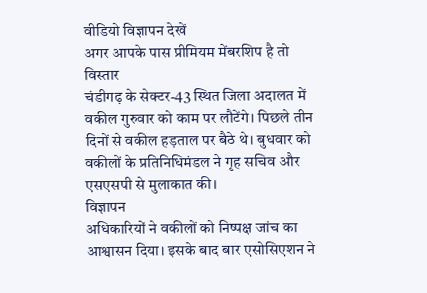वीडियो विज्ञापन देखें
अगर आपके पास प्रीमियम मेंबरशिप है तो
विस्तार
चंडीगढ़ के सेक्टर-43 स्थित जिला अदालत में वकील गुरुवार को काम पर लौटेंगे। पिछले तीन दिनों से वकील हड़ताल पर बैठे थे। बुधवार को वकीलों के प्रतिनिधिमंडल ने गृह सचिव और एसएसपी से मुलाकात की।
विज्ञापन
अधिकारियों ने वकीलों को निष्पक्ष जांच का आश्वासन दिया। इसके बाद बार एसोसिएशन ने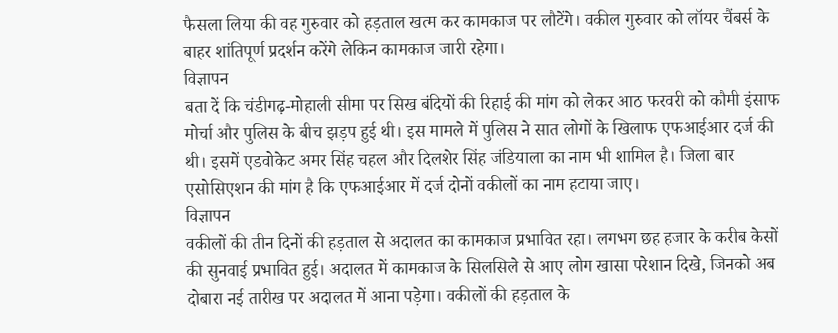फैसला लिया की वह गुरुवार को हड़ताल खत्म कर कामकाज पर लौटेंगे। वकील गुरुवार को लॉयर चैंबर्स के बाहर शांतिपूर्ण प्रदर्शन करेंगे लेकिन कामकाज जारी रहेगा।
विज्ञापन
बता दें कि चंडीगढ़-मोहाली सीमा पर सिख बंदियों की रिहाई की मांग को लेकर आठ फरवरी को कौमी इंसाफ मोर्चा और पुलिस के बीच झड़प हुई थी। इस मामले में पुलिस ने सात लोगों के खिलाफ एफआईआर दर्ज की थी। इसमें एडवोकेट अमर सिंह चहल और दिलशेर सिंह जंडियाला का नाम भी शामिल है। जिला बार एसोसिएशन की मांग है कि एफआईआर में दर्ज दोनों वकीलों का नाम हटाया जाए।
विज्ञापन
वकीलों की तीन दिनों की हड़ताल से अदालत का कामकाज प्रभावित रहा। लगभग छह हजार के करीब केसों की सुनवाई प्रभावित हुई। अदालत में कामकाज के सिलसिले से आए लोग खासा परेशान दिखे, जिनको अब दोबारा नई तारीख पर अदालत में आना पड़ेगा। वकीलों की हड़ताल के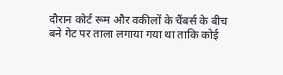दौरान कोर्ट रूम और वकीलों के चैंबर्स के बीच बने गेट पर ताला लगाया गया था ताकि कोई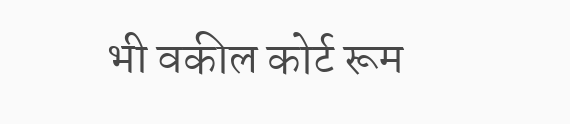भी वकील कोर्ट रूम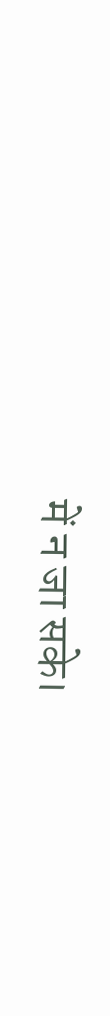में न जा सके।